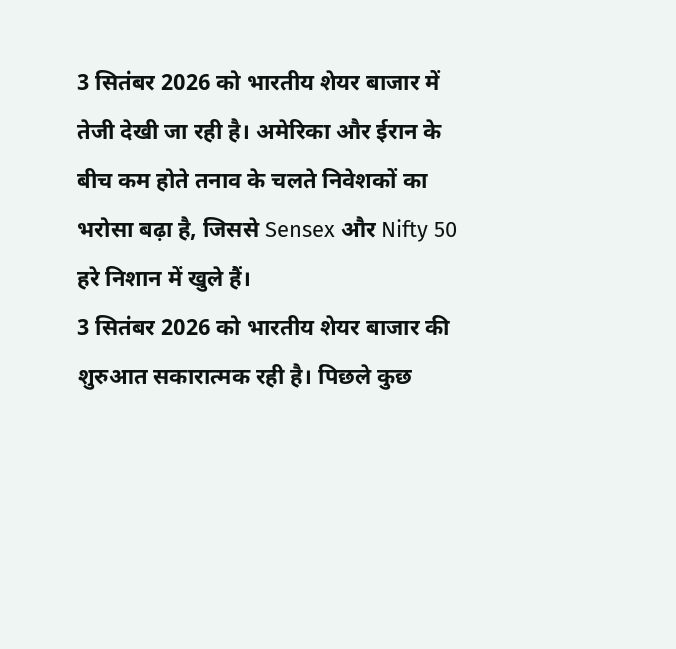3 सितंबर 2026 को भारतीय शेयर बाजार में तेजी देखी जा रही है। अमेरिका और ईरान के बीच कम होते तनाव के चलते निवेशकों का भरोसा बढ़ा है, जिससे Sensex और Nifty 50 हरे निशान में खुले हैं।
3 सितंबर 2026 को भारतीय शेयर बाजार की शुरुआत सकारात्मक रही है। पिछले कुछ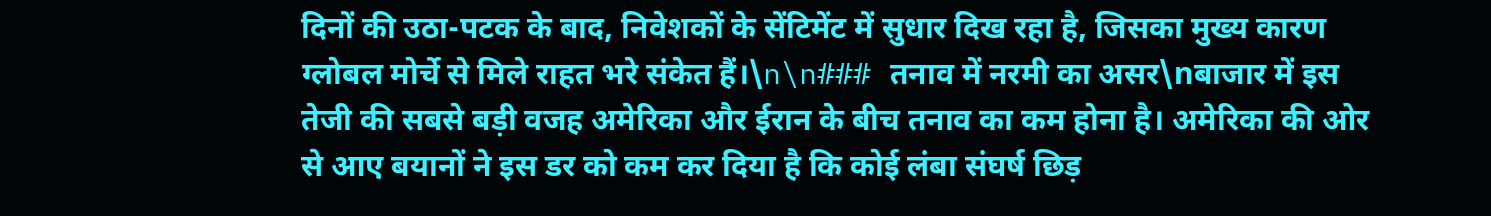दिनों की उठा-पटक के बाद, निवेशकों के सेंटिमेंट में सुधार दिख रहा है, जिसका मुख्य कारण ग्लोबल मोर्चे से मिले राहत भरे संकेत हैं।\n\n### तनाव में नरमी का असर\nबाजार में इस तेजी की सबसे बड़ी वजह अमेरिका और ईरान के बीच तनाव का कम होना है। अमेरिका की ओर से आए बयानों ने इस डर को कम कर दिया है कि कोई लंबा संघर्ष छिड़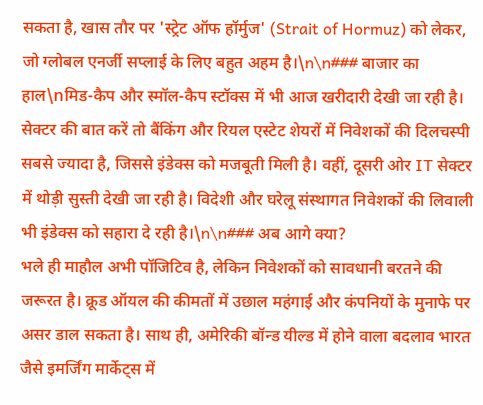सकता है, खास तौर पर 'स्ट्रेट ऑफ हॉर्मुज' (Strait of Hormuz) को लेकर, जो ग्लोबल एनर्जी सप्लाई के लिए बहुत अहम है।\n\n### बाजार का हाल\nमिड-कैप और स्मॉल-कैप स्टॉक्स में भी आज खरीदारी देखी जा रही है। सेक्टर की बात करें तो बैंकिंग और रियल एस्टेट शेयरों में निवेशकों की दिलचस्पी सबसे ज्यादा है, जिससे इंडेक्स को मजबूती मिली है। वहीं, दूसरी ओर IT सेक्टर में थोड़ी सुस्ती देखी जा रही है। विदेशी और घरेलू संस्थागत निवेशकों की लिवाली भी इंडेक्स को सहारा दे रही है।\n\n### अब आगे क्या?
भले ही माहौल अभी पॉजिटिव है, लेकिन निवेशकों को सावधानी बरतने की जरूरत है। क्रूड ऑयल की कीमतों में उछाल महंगाई और कंपनियों के मुनाफे पर असर डाल सकता है। साथ ही, अमेरिकी बॉन्ड यील्ड में होने वाला बदलाव भारत जैसे इमर्जिंग मार्केट्स में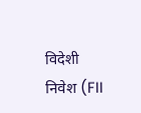विदेशी निवेश (FII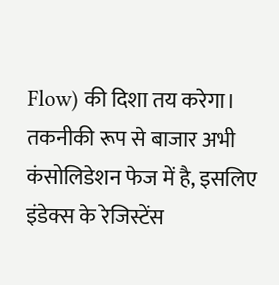Flow) की दिशा तय करेगा। तकनीकी रूप से बाजार अभी कंसोलिडेशन फेज में है, इसलिए इंडेक्स के रेजिस्टेंस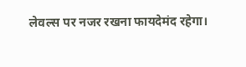लेवल्स पर नजर रखना फायदेमंद रहेगा।